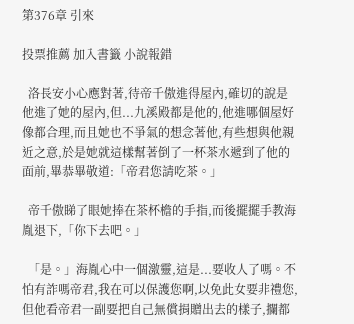第376章 引來

投票推薦 加入書籤 小說報錯

  洛長安小心應對著,待帝千傲進得屋內,確切的說是他進了她的屋內,但...九溪殿都是他的,他進哪個屋好像都合理,而且她也不爭氣的想念著他,有些想與他親近之意,於是她就這樣幫著倒了一杯茶水遞到了他的面前,畢恭畢敬道:「帝君您請吃茶。」

  帝千傲睇了眼她捧在茶杯檐的手指,而後擺擺手教海胤退下,「你下去吧。」

  「是。」海胤心中一個激靈,這是...要收人了嗎。不怕有詐嗎帝君,我在可以保護您啊,以免此女要非禮您,但他看帝君一副要把自己無償捐贈出去的樣子,攔都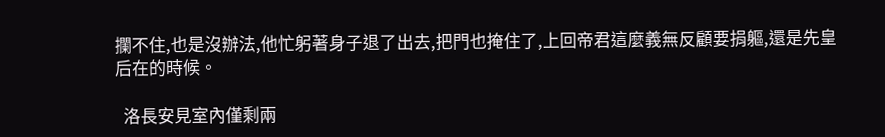攔不住,也是沒辦法,他忙躬著身子退了出去,把門也掩住了,上回帝君這麼義無反顧要捐軀,還是先皇后在的時候。

  洛長安見室內僅剩兩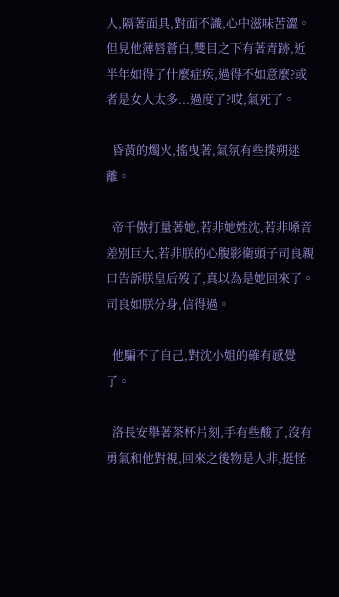人,隔著面具,對面不識,心中滋味苦澀。但見他薄唇蒼白,雙目之下有著青跡,近半年如得了什麼症疾,過得不如意麼?或者是女人太多...過度了?哎,氣死了。

  昏黃的燭火,搖曳著,氣氛有些撲朔迷離。

  帝千傲打量著她,若非她姓沈,若非嗓音差別巨大,若非朕的心腹影衛頭子司良親口告訴朕皇后歿了,真以為是她回來了。司良如朕分身,信得過。

  他騙不了自己,對沈小姐的確有感覺了。

  洛長安舉著茶杯片刻,手有些酸了,沒有勇氣和他對視,回來之後物是人非,挺怪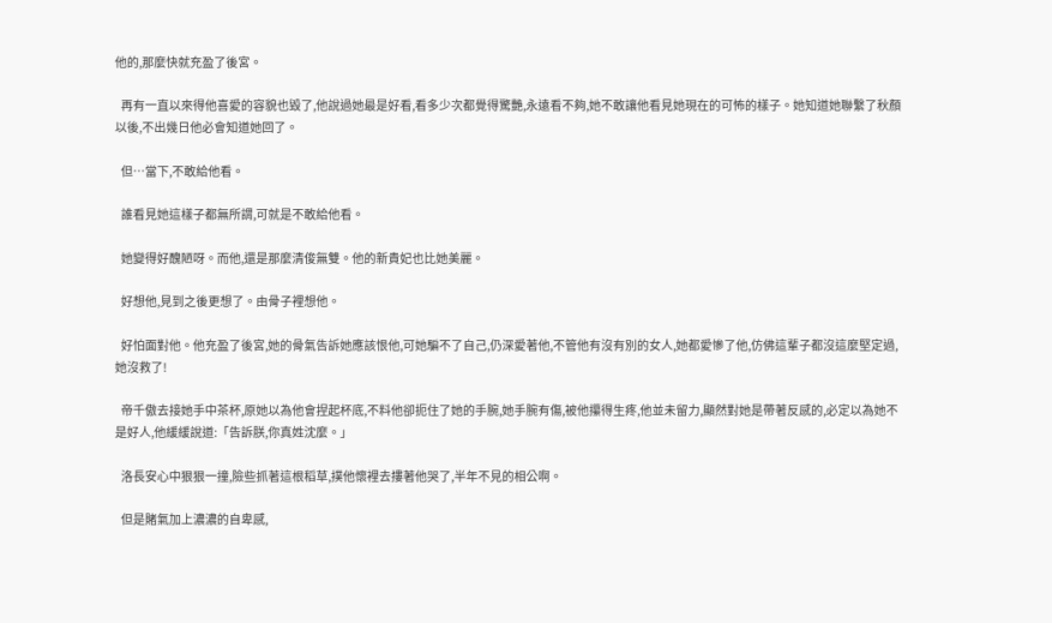他的,那麼快就充盈了後宮。

  再有一直以來得他喜愛的容貌也毀了,他說過她最是好看,看多少次都覺得驚艷,永遠看不夠,她不敢讓他看見她現在的可怖的樣子。她知道她聯繫了秋顏以後,不出幾日他必會知道她回了。

  但…當下,不敢給他看。

  誰看見她這樣子都無所謂,可就是不敢給他看。

  她變得好醜陋呀。而他,還是那麼清俊無雙。他的新貴妃也比她美麗。

  好想他,見到之後更想了。由骨子裡想他。

  好怕面對他。他充盈了後宮,她的骨氣告訴她應該恨他,可她騙不了自己,仍深愛著他,不管他有沒有別的女人,她都愛慘了他,仿佛這輩子都沒這麼堅定過,她沒救了!

  帝千傲去接她手中茶杯,原她以為他會捏起杯底,不料他卻扼住了她的手腕,她手腕有傷,被他攥得生疼,他並未留力,顯然對她是帶著反感的,必定以為她不是好人,他緩緩說道:「告訴朕,你真姓沈麼。」

  洛長安心中狠狠一撞,險些抓著這根稻草,撲他懷裡去摟著他哭了,半年不見的相公啊。

  但是賭氣加上濃濃的自卑感,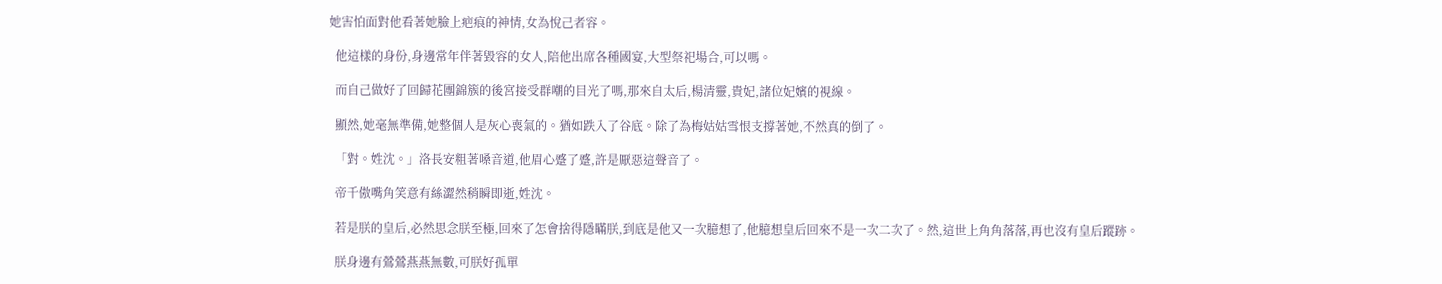她害怕面對他看著她臉上疤痕的神情,女為悅己者容。

  他這樣的身份,身邊常年伴著毀容的女人,陪他出席各種國宴,大型祭祀場合,可以嗎。

  而自己做好了回歸花團錦簇的後宮接受群嘲的目光了嗎,那來自太后,楊清靈,貴妃,諸位妃嬪的視線。

  顯然,她毫無準備,她整個人是灰心喪氣的。猶如跌入了谷底。除了為梅姑姑雪恨支撐著她,不然真的倒了。

  「對。姓沈。」洛長安粗著嗓音道,他眉心蹙了蹙,許是厭惡這聲音了。

  帝千傲嘴角笑意有絲澀然稍瞬即逝,姓沈。

  若是朕的皇后,必然思念朕至極,回來了怎會捨得隱瞞朕,到底是他又一次臆想了,他臆想皇后回來不是一次二次了。然,這世上角角落落,再也沒有皇后蹤跡。

  朕身邊有鶯鶯燕燕無數,可朕好孤單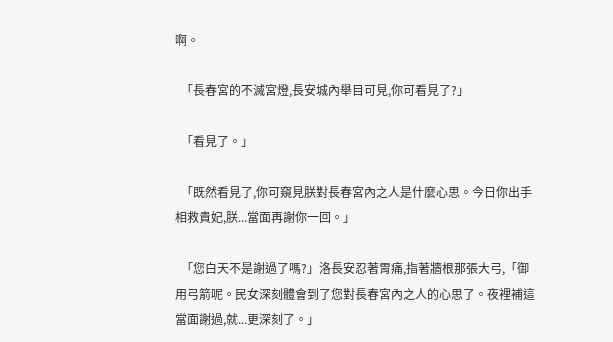啊。

  「長春宮的不滅宮燈,長安城內舉目可見,你可看見了?」

  「看見了。」

  「既然看見了,你可窺見朕對長春宮內之人是什麼心思。今日你出手相救貴妃,朕...當面再謝你一回。」

  「您白天不是謝過了嗎?」洛長安忍著胃痛,指著牆根那張大弓,「御用弓箭呢。民女深刻體會到了您對長春宮內之人的心思了。夜裡補這當面謝過,就...更深刻了。」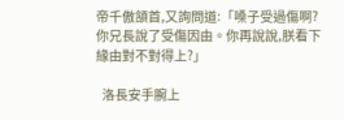帝千傲頷首,又詢問道:「嗓子受過傷啊?你兄長說了受傷因由。你再說說,朕看下緣由對不對得上?」

  洛長安手腕上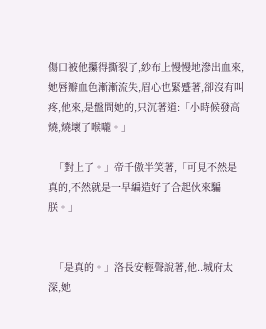傷口被他攥得撕裂了,紗布上慢慢地滲出血來,她唇瓣血色漸漸流失,眉心也緊蹙著,卻沒有叫疼,他來,是盤問她的,只沉著道:「小時候發高燒,燒壞了喉嚨。」

  「對上了。」帝千傲半笑著,「可見不然是真的,不然就是一早編造好了合起伙來騙朕。」


  「是真的。」洛長安輕聲說著,他..城府太深,她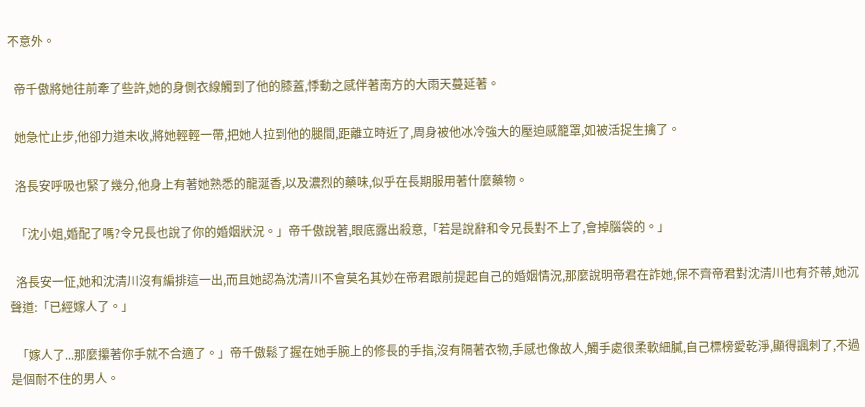不意外。

  帝千傲將她往前牽了些許,她的身側衣線觸到了他的膝蓋,悸動之感伴著南方的大雨天蔓延著。

  她急忙止步,他卻力道未收,將她輕輕一帶,把她人拉到他的腿間,距離立時近了,周身被他冰冷強大的壓迫感籠罩,如被活捉生擒了。

  洛長安呼吸也緊了幾分,他身上有著她熟悉的龍涎香,以及濃烈的藥味,似乎在長期服用著什麼藥物。

  「沈小姐,婚配了嗎?令兄長也說了你的婚姻狀況。」帝千傲說著,眼底露出殺意,「若是說辭和令兄長對不上了,會掉腦袋的。」

  洛長安一怔,她和沈清川沒有編排這一出,而且她認為沈清川不會莫名其妙在帝君跟前提起自己的婚姻情況,那麼說明帝君在詐她,保不齊帝君對沈清川也有芥蒂,她沉聲道:「已經嫁人了。」

  「嫁人了...那麼攥著你手就不合適了。」帝千傲鬆了握在她手腕上的修長的手指,沒有隔著衣物,手感也像故人,觸手處很柔軟細膩,自己標榜愛乾淨,顯得諷刺了,不過是個耐不住的男人。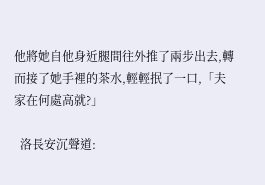他將她自他身近腿間往外推了兩步出去,轉而接了她手裡的茶水,輕輕抿了一口,「夫家在何處高就?」

  洛長安沉聲道: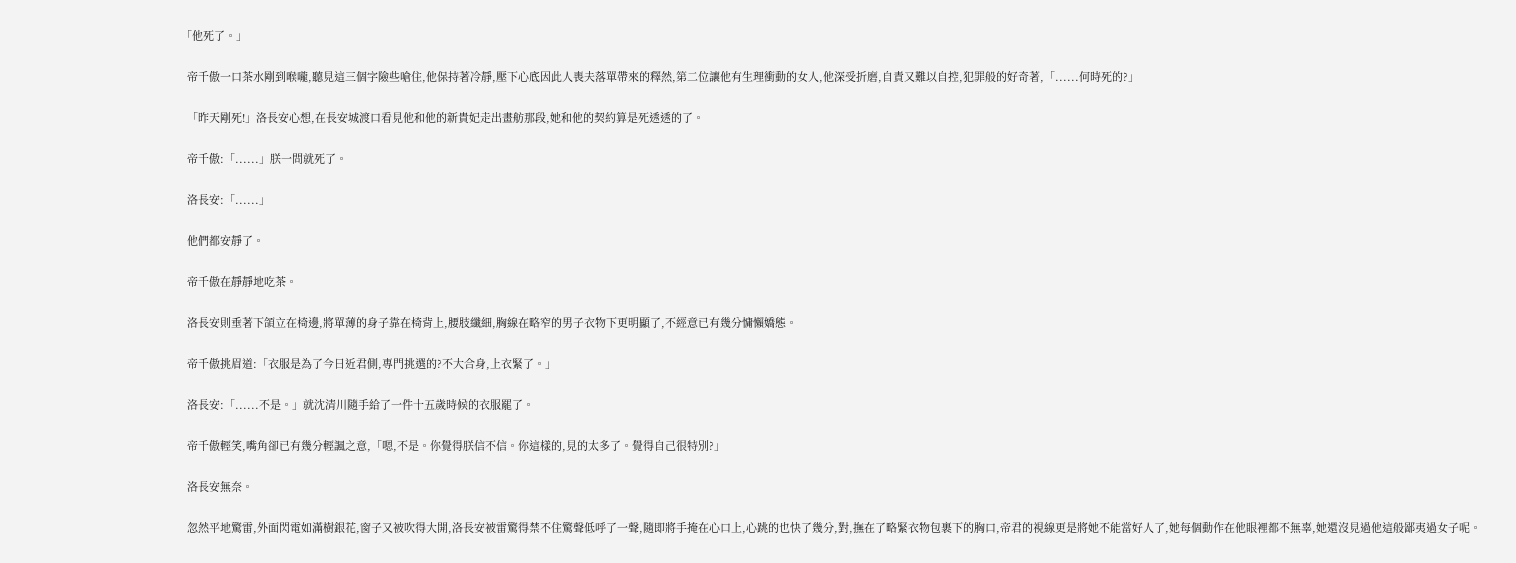「他死了。」

  帝千傲一口茶水剛到喉嚨,聽見這三個字險些嗆住,他保持著冷靜,壓下心底因此人喪夫落單帶來的釋然,第二位讓他有生理衝動的女人,他深受折磨,自責又難以自控,犯罪般的好奇著,「......何時死的?」

  「昨天剛死!」洛長安心想,在長安城渡口看見他和他的新貴妃走出畫舫那段,她和他的契約算是死透透的了。

  帝千傲:「......」朕一問就死了。

  洛長安:「......」

  他們都安靜了。

  帝千傲在靜靜地吃茶。

  洛長安則垂著下頜立在椅邊,將單薄的身子靠在椅背上,腰肢纖細,胸線在略窄的男子衣物下更明顯了,不經意已有幾分慵懶嬌態。

  帝千傲挑眉道:「衣服是為了今日近君側,專門挑選的?不大合身,上衣緊了。」

  洛長安:「......不是。」就沈清川隨手給了一件十五歲時候的衣服罷了。

  帝千傲輕笑,嘴角卻已有幾分輕諷之意,「嗯,不是。你覺得朕信不信。你這樣的,見的太多了。覺得自己很特別?」

  洛長安無奈。

  忽然平地驚雷,外面閃電如滿樹銀花,窗子又被吹得大開,洛長安被雷驚得禁不住驚聲低呼了一聲,隨即將手掩在心口上,心跳的也快了幾分,對,撫在了略緊衣物包裹下的胸口,帝君的視線更是將她不能當好人了,她每個動作在他眼裡都不無辜,她還沒見過他這般鄙夷過女子呢。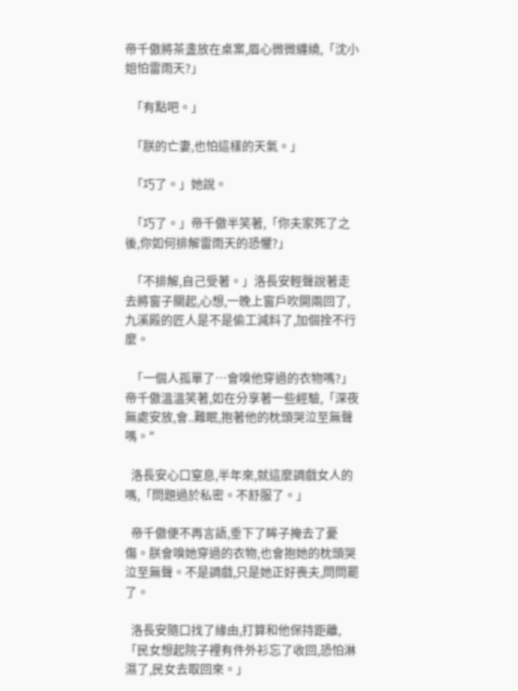帝千傲將茶盞放在桌案,眉心微微纏繞,「沈小姐怕雷雨天?」

  「有點吧。」

  「朕的亡妻,也怕這樣的天氣。」

  「巧了。」她說。

  「巧了。」帝千傲半笑著,「你夫家死了之後,你如何排解雷雨天的恐懼?」

  「不排解,自己受著。」洛長安輕聲說著走去將窗子關起,心想,一晚上窗戶吹開兩回了,九溪殿的匠人是不是偷工減料了,加個拴不行麼。

  「一個人孤單了…會嗅他穿過的衣物嗎?」帝千傲溫溫笑著,如在分享著一些經驗,「深夜無處安放,會..難眠,抱著他的枕頭哭泣至無聲嗎。"

  洛長安心口窒息,半年來,就這麼調戲女人的嗎,「問題過於私密。不舒服了。」

  帝千傲便不再言語,垂下了眸子掩去了憂傷。朕會嗅她穿過的衣物,也會抱她的枕頭哭泣至無聲。不是調戲,只是她正好喪夫,問問罷了。

  洛長安隨口找了緣由,打算和他保持距離,「民女想起院子裡有件外衫忘了收回,恐怕淋濕了,民女去取回來。」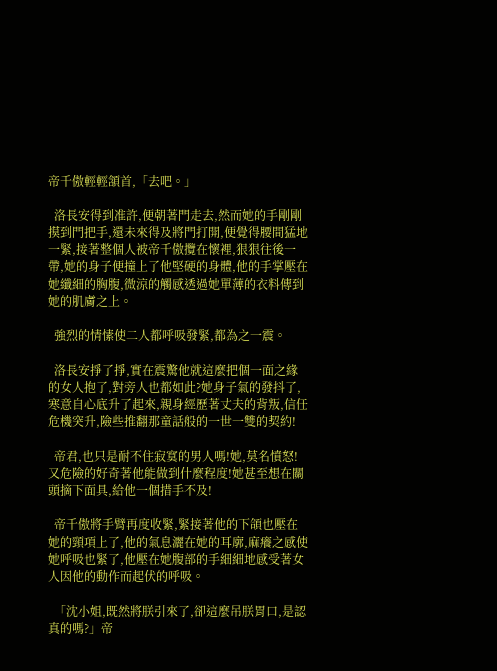帝千傲輕輕頷首,「去吧。」

  洛長安得到准許,便朝著門走去,然而她的手剛剛摸到門把手,還未來得及將門打開,便覺得腰間猛地一緊,接著整個人被帝千傲攬在懷裡,狠狠往後一帶,她的身子便撞上了他堅硬的身體,他的手掌壓在她纖細的胸腹,微涼的觸感透過她單薄的衣料傳到她的肌膚之上。

  強烈的情愫使二人都呼吸發緊,都為之一震。

  洛長安掙了掙,實在震驚他就這麼把個一面之緣的女人抱了,對旁人也都如此?她身子氣的發抖了,寒意自心底升了起來,親身經歷著丈夫的背叛,信任危機突升,險些推翻那童話般的一世一雙的契約!

  帝君,也只是耐不住寂寞的男人嗎!她,莫名憤怒!又危險的好奇著他能做到什麼程度!她甚至想在關頭摘下面具,給他一個措手不及!

  帝千傲將手臂再度收緊,緊接著他的下頜也壓在她的頸項上了,他的氣息灑在她的耳廓,麻癢之感使她呼吸也緊了,他壓在她腹部的手細細地感受著女人因他的動作而起伏的呼吸。

  「沈小姐,既然將朕引來了,卻這麼吊朕胃口,是認真的嗎?」帝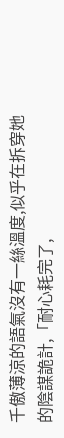千傲薄涼的語氣沒有一絲溫度,似乎在拆穿她的陰謀詭計,「耐心耗完了,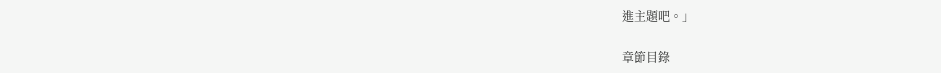進主題吧。」

章節目錄